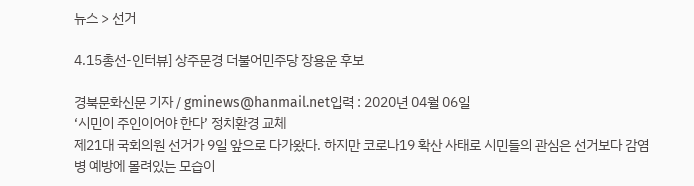뉴스 > 선거

4.15총선-인터뷰] 상주문경 더불어민주당 장용운 후보

경북문화신문 기자 / gminews@hanmail.net입력 : 2020년 04월 06일
‘시민이 주인이어야 한다’ 정치환경 교체
제21대 국회의원 선거가 9일 앞으로 다가왔다. 하지만 코로나19 확산 사태로 시민들의 관심은 선거보다 감염병 예방에 몰려있는 모습이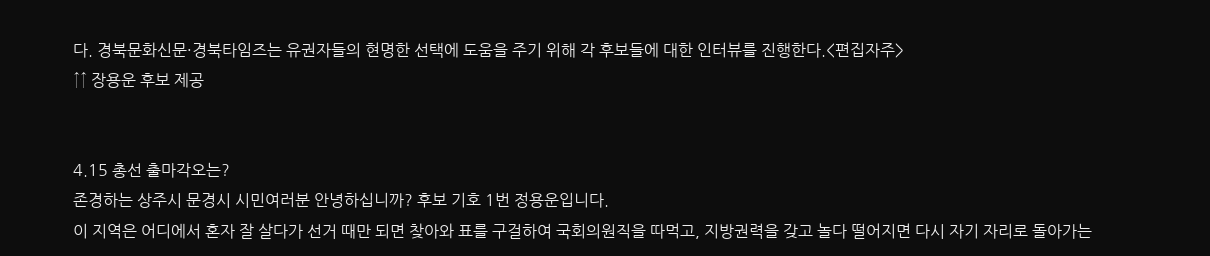다. 경북문화신문·경북타임즈는 유권자들의 현명한 선택에 도움을 주기 위해 각 후보들에 대한 인터뷰를 진행한다.<편집자주>
↑↑ 장용운 후보 제공


4.15 총선 출마각오는?
존경하는 상주시 문경시 시민여러분 안녕하십니까? 후보 기호 1번 정용운입니다.
이 지역은 어디에서 혼자 잘 살다가 선거 때만 되면 찾아와 표를 구걸하여 국회의원직을 따먹고, 지방권력을 갖고 놀다 떨어지면 다시 자기 자리로 돌아가는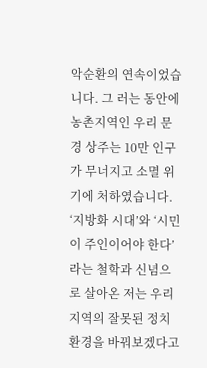악순환의 연속이었습니다. 그 러는 동안에 농촌지역인 우리 문경 상주는 10만 인구가 무너지고 소멸 위기에 처하였습니다.
‘지방화 시대’와 ‘시민이 주인이어야 한다’ 라는 철학과 신념으로 살아온 저는 우리 지역의 잘못된 정치 환경을 바꿔보겠다고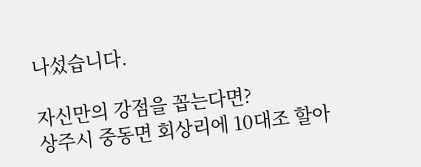나섰습니다.

자신만의 강점을 꼽는다면?
상주시 중동면 회상리에 10대조 할아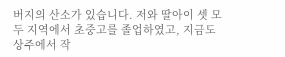버지의 산소가 있습니다. 저와 딸아이 셋 모두 지역에서 초중고를 졸업하였고, 지금도 상주에서 작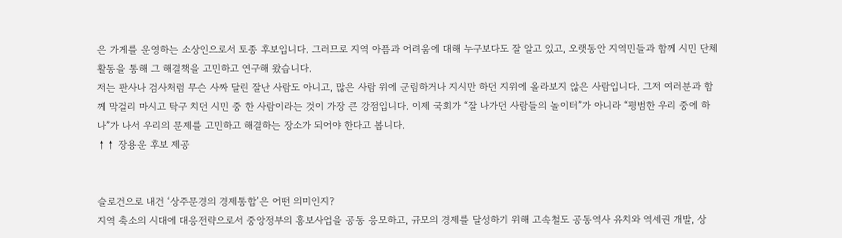은 가게를 운영하는 소상인으로서 토종 후보입니다. 그러므로 지역 아픔과 어려움에 대해 누구보다도 잘 알고 있고, 오랫동안 지역민들과 함께 시민 단체 활동을 통해 그 해결책을 고민하고 연구해 왔습니다.
저는 판사나 검사처럼 무슨 사짜 달린 잘난 사람도 아니고, 많은 사람 위에 군림하거나 지시만 하던 지위에 올라보지 않은 사람입니다. 그저 여러분과 함께 막걸리 마시고 탁구 치던 시민 중 한 사람이라는 것이 가장 큰 강점입니다. 이제 국회가 “잘 나가던 사람들의 놀이터”가 아니라 “평범한 우리 중에 하나”가 나서 우리의 문제를 고민하고 해결하는 장소가 되어야 한다고 봅니다.
↑↑ 장용운 후보 제공


슬로건으로 내건 ‘상주문경의 경제통합’은 어떤 의미인지?
지역 축소의 시대에 대응전략으로서 중앙정부의 홍보사업을 공동 응모하고, 규모의 경제를 달성하기 위해 고속철도 공동역사 유치와 역세권 개발, 상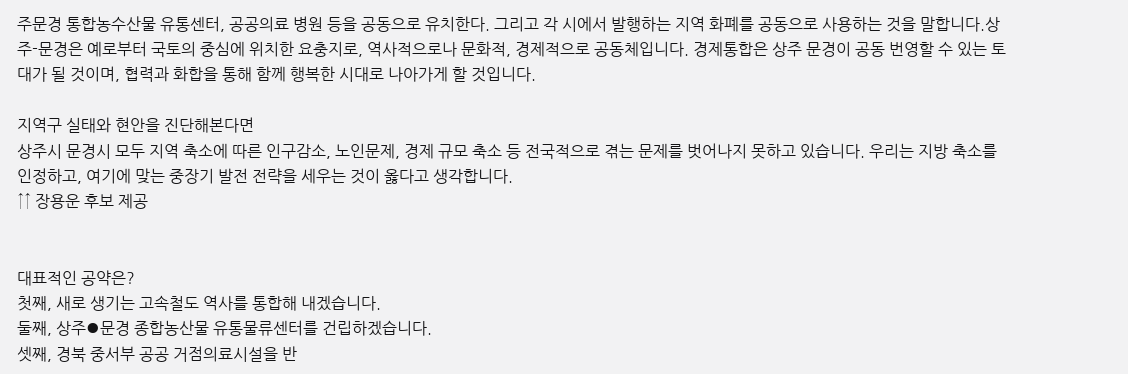주문경 통합농수산물 유통센터, 공공의료 병원 등을 공동으로 유치한다. 그리고 각 시에서 발행하는 지역 화폐를 공동으로 사용하는 것을 말합니다.상주-문경은 예로부터 국토의 중심에 위치한 요충지로, 역사적으로나 문화적, 경제적으로 공동체입니다. 경제통합은 상주 문경이 공동 번영할 수 있는 토대가 될 것이며, 협력과 화합을 통해 함께 행복한 시대로 나아가게 할 것입니다.

지역구 실태와 현안을 진단해본다면
상주시 문경시 모두 지역 축소에 따른 인구감소, 노인문제, 경제 규모 축소 등 전국적으로 겪는 문제를 벗어나지 못하고 있습니다. 우리는 지방 축소를 인정하고, 여기에 맞는 중장기 발전 전략을 세우는 것이 옳다고 생각합니다.
↑↑ 장용운 후보 제공


대표적인 공약은?
첫째, 새로 생기는 고속철도 역사를 통합해 내겠습니다.
둘째, 상주⦁문경 종합농산물 유통물류센터를 건립하겠습니다.
셋째, 경북 중서부 공공 거점의료시설을 반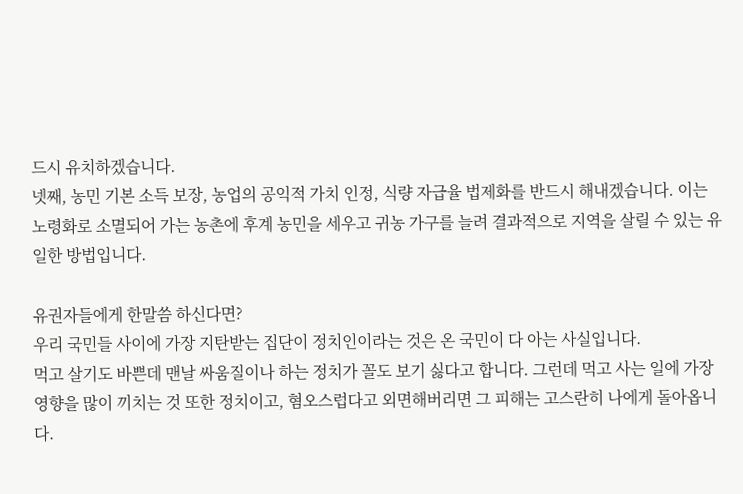드시 유치하겠습니다.
넷째, 농민 기본 소득 보장, 농업의 공익적 가치 인정, 식량 자급율 법제화를 반드시 해내겠습니다. 이는 노령화로 소멸되어 가는 농촌에 후계 농민을 세우고 귀농 가구를 늘려 결과적으로 지역을 살릴 수 있는 유일한 방법입니다.

유권자들에게 한말씀 하신다면?
우리 국민들 사이에 가장 지탄받는 집단이 정치인이라는 것은 온 국민이 다 아는 사실입니다.
먹고 살기도 바쁜데 맨날 싸움질이나 하는 정치가 꼴도 보기 싫다고 합니다. 그런데 먹고 사는 일에 가장 영향을 많이 끼치는 것 또한 정치이고, 혐오스럽다고 외면해버리면 그 피해는 고스란히 나에게 돌아옵니다.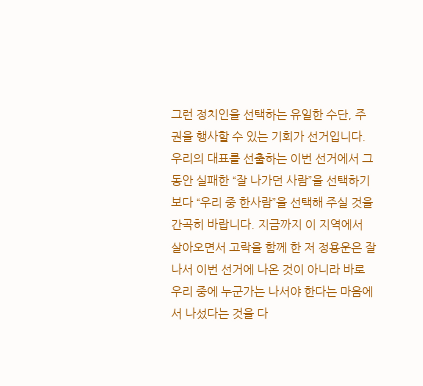그런 정치인을 선택하는 유일한 수단, 주권을 행사할 수 있는 기회가 선거입니다. 우리의 대표를 선출하는 이번 선거에서 그동안 실패한 “잘 나가던 사람”을 선택하기보다 “우리 중 한사람”을 선택해 주실 것을 간곡히 바랍니다. 지금까지 이 지역에서 살아오면서 고락을 함께 한 저 정용운은 잘나서 이번 선거에 나온 것이 아니라 바로 우리 중에 누군가는 나서야 한다는 마음에서 나섰다는 것을 다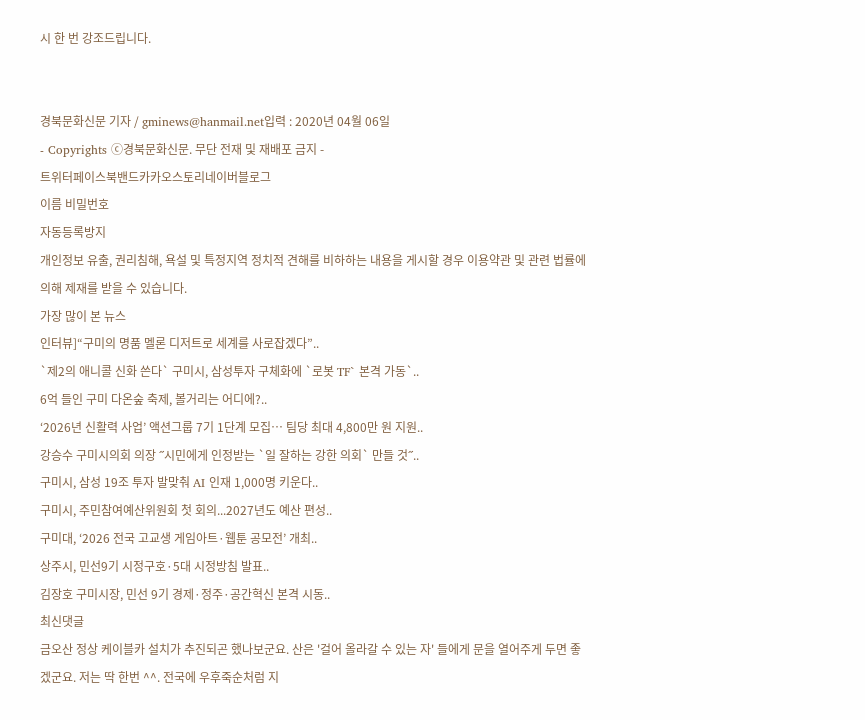시 한 번 강조드립니다.


경북문화신문 기자 / gminews@hanmail.net입력 : 2020년 04월 06일
- Copyrights ⓒ경북문화신문. 무단 전재 및 재배포 금지 -
트위터페이스북밴드카카오스토리네이버블로그
이름 비밀번호
자동등록방지
개인정보 유출, 권리침해, 욕설 및 특정지역 정치적 견해를 비하하는 내용을 게시할 경우 이용약관 및 관련 법률에 의해 제재를 받을 수 있습니다.
가장 많이 본 뉴스
인터뷰]“구미의 명품 멜론 디저트로 세계를 사로잡겠다”..
`제2의 애니콜 신화 쓴다` 구미시, 삼성투자 구체화에 `로봇 TF` 본격 가동`..
6억 들인 구미 다온숲 축제, 볼거리는 어디에?..
‘2026년 신활력 사업’ 액션그룹 7기 1단계 모집… 팀당 최대 4,800만 원 지원..
강승수 구미시의회 의장 ˝시민에게 인정받는 `일 잘하는 강한 의회` 만들 것˝..
구미시, 삼성 19조 투자 발맞춰 AI 인재 1,000명 키운다..
구미시, 주민참여예산위원회 첫 회의...2027년도 예산 편성..
구미대, ‘2026 전국 고교생 게임아트·웹툰 공모전’ 개최..
상주시, 민선9기 시정구호·5대 시정방침 발표..
김장호 구미시장, 민선 9기 경제·정주·공간혁신 본격 시동..
최신댓글
금오산 정상 케이블카 설치가 추진되곤 했나보군요. 산은 '걸어 올라갈 수 있는 자' 들에게 문을 열어주게 두면 좋겠군요. 저는 딱 한번 ^^. 전국에 우후죽순처럼 지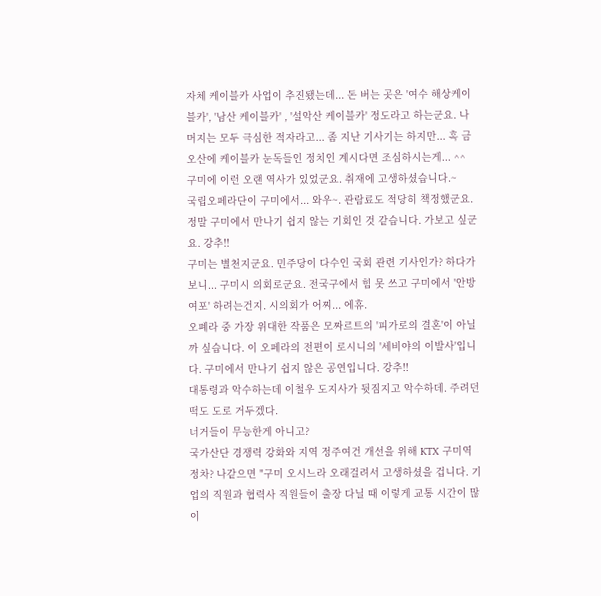자체 케이블카 사업이 추진됐는데... 돈 버는 곳은 '여수 해상케이블카', '남산 케이블카' , '설악산 케이블카' 정도라고 하는군요. 나머지는 모두 극심한 적자라고... 좀 지난 기사기는 하지만... 혹 금오산에 케이블카 눈독들인 정치인 계시다면 조심하시는게... ^^
구미에 이런 오랜 역사가 있었군요. 취재에 고생하셨습니다.~
국립오페라단이 구미에서... 와우~. 관람료도 적당히 책정했군요. 정말 구미에서 만나기 쉽지 않는 기회인 것 같습니다. 가보고 싶군요. 강추!!
구미는 별천지군요. 민주당이 다수인 국회 관련 기사인가? 하다가 보니... 구미시 의회로군요. 전국구에서 힘 못 쓰고 구미에서 '안방 여포' 하려는건지. 시의회가 어찌... 에휴.
오폐라 중 가장 위대한 작품은 모짜르트의 '피가로의 결혼'이 아닐까 싶습니다. 이 오페라의 전편이 로시니의 '세비야의 이발사'입니다. 구미에서 만나기 쉽지 않은 공연입니다. 강추!!
대통령과 악수하는데 이철우 도지사가 뒷짐지고 악수하데. 주려던 떡도 도로 거두겠다.
너거들이 무능한게 아니고?
국가산단 경쟁력 강화와 지역 정주여건 개선을 위해 KTX 구미역 정차? 나같으면 "구미 오시느라 오래걸려서 고생하셨을 겁니다. 기업의 직원과 협력사 직원들이 출장 다닐 때 이렇게 교통 시간이 많이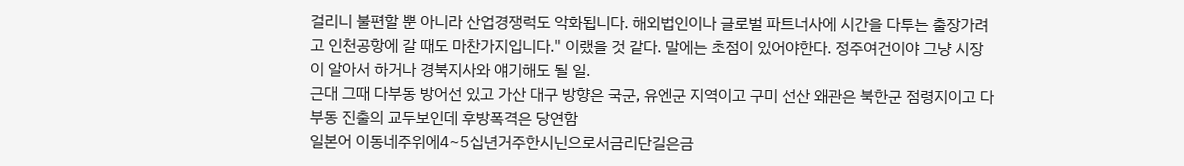걸리니 불편할 뿐 아니라 산업경쟁럭도 악화됩니다. 해외법인이나 글로벌 파트너사에 시간을 다투는 출장가려고 인천공항에 갈 때도 마찬가지입니다." 이랬을 것 같다. 말에는 초점이 있어야한다. 정주여건이야 그냥 시장이 알아서 하거나 경북지사와 얘기해도 될 일.
근대 그때 다부동 방어선 있고 가산 대구 방향은 국군, 유엔군 지역이고 구미 선산 왜관은 북한군 점령지이고 다부동 진출의 교두보인데 후방폭격은 당연함
일본어 이동네주위에4~5십년거주한시닌으로서금리단길은금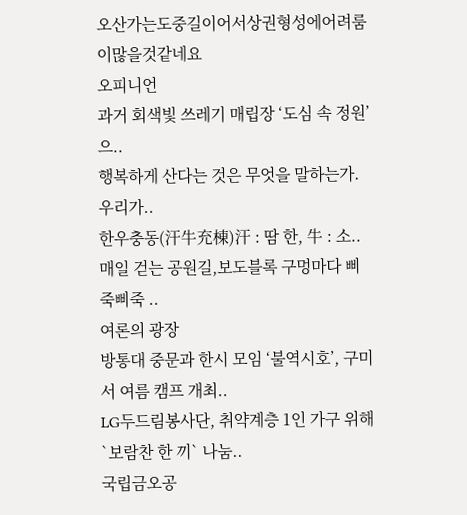오산가는도중길이어서상권형성에어려룸이많을것같네요
오피니언
과거 회색빛 쓰레기 매립장 ‘도심 속 정원’으..
행복하게 산다는 것은 무엇을 말하는가. 우리가..
한우충동(汗牛充棟)汗 : 땀 한, 牛 : 소..
매일 걷는 공원길,보도블록 구멍마다 삐죽삐죽 ..
여론의 광장
방통대 중문과 한시 모임 ‘불역시호’, 구미서 여름 캠프 개최..
LG두드림봉사단, 취약계층 1인 가구 위해 `보람찬 한 끼` 나눔..
국립금오공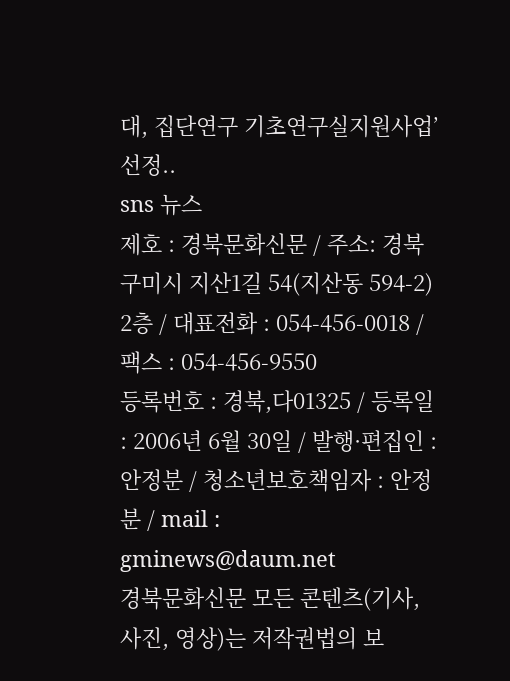대, 집단연구 기초연구실지원사업’ 선정..
sns 뉴스
제호 : 경북문화신문 / 주소: 경북 구미시 지산1길 54(지산동 594-2) 2층 / 대표전화 : 054-456-0018 / 팩스 : 054-456-9550
등록번호 : 경북,다01325 / 등록일 : 2006년 6월 30일 / 발행·편집인 : 안정분 / 청소년보호책임자 : 안정분 / mail : gminews@daum.net
경북문화신문 모든 콘텐츠(기사, 사진, 영상)는 저작권법의 보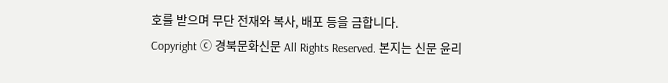호를 받으며 무단 전재와 복사, 배포 등을 금합니다.
Copyright ⓒ 경북문화신문 All Rights Reserved. 본지는 신문 윤리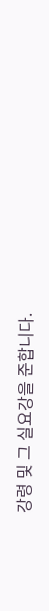강령 및 그 실요강을 준합니다.